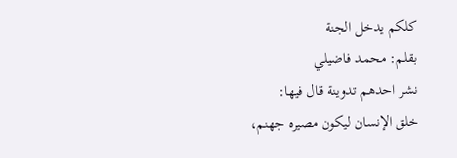كلكم يدخل الجنة
بقلم: محمد فاضيلي
نشر احدهم تدوينة قال فيها:
خلق الإنسان ليكون مصيره جهنم،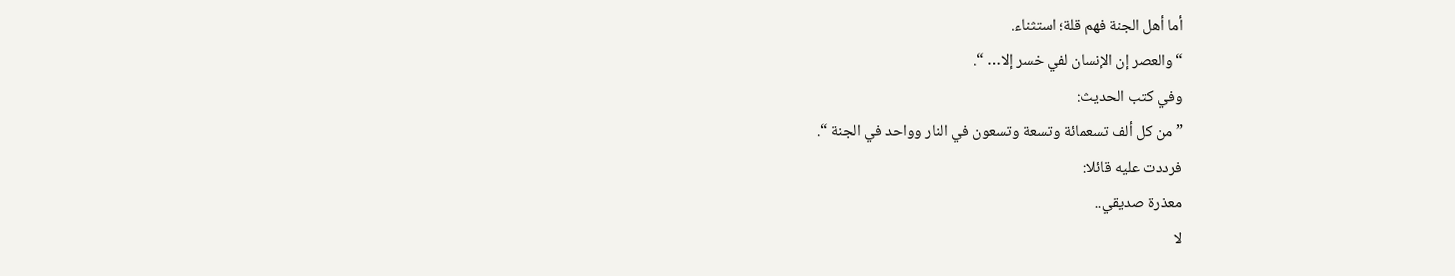أما أهل الجنة فهم قلة؛ استثناء.
“والعصر إن الإنسان لفي خسر إلا… “.
وفي كتب الحديث:
” من كل ألف تسعمائة وتسعة وتسعون في النار وواحد في الجنة “.
فرددت عليه قائلا:
معذرة صديقي..
لا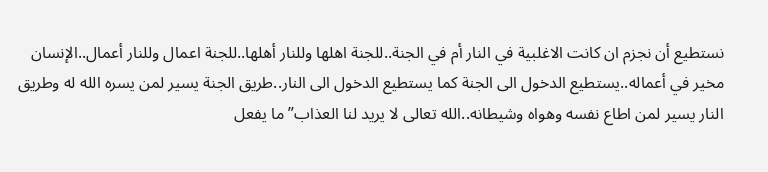نستطيع أن نجزم ان كانت الاغلبية في النار أم في الجنة..للجنة اهلها وللنار أهلها..للجنة اعمال وللنار أعمال..الإنسان مخير في أعماله..يستطيع الدخول الى الجنة كما يستطيع الدخول الى النار..طريق الجنة يسير لمن يسره الله له وطريق النار يسير لمن اطاع نفسه وهواه وشيطانه..الله تعالى لا يريد لنا العذاب” ما يفعل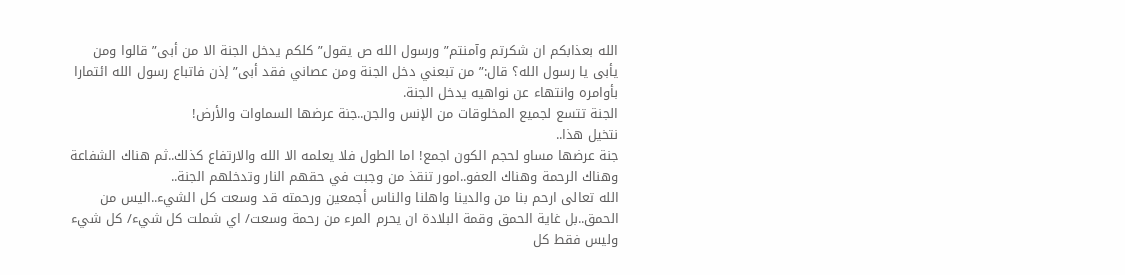الله بعذابكم ان شكرتم وآمنتم” ورسول الله ص يقول” كلكم يدخل الجنة الا من أبى” قالوا ومن يأبى يا رسول الله؟ قال:” من تبعني دخل الجنة ومن عصاني فقد أبى” إذن فاتباع رسول الله ائتمارا بأوامره وانتهاء عن نواهيه يدخل الجنة.
الجنة تتسع لجميع المخلوقات من الإنس والجن..جنة عرضها السماوات والأرض!
نتخيل هذا..
جنة عرضها مساو لحجم الكون اجمع! اما الطول فلا يعلمه الا الله والارتفاع كذلك..ثم هناك الشفاعة وهناك الرحمة وهناك العفو..امور تنقذ من وجبت في حقهم النار وتدخلهم الجنة..
الله تعالى ارحم بنا من والدينا واهلنا والناس أجمعين ورحمته قد وسعت كل الشيء..اليس من الحمق..بل غاية الحمق وقمة البلادة ان يحرم المرء من رحمة وسعت/ اي شملت كل شيء/ كل شيء وليس فقط كل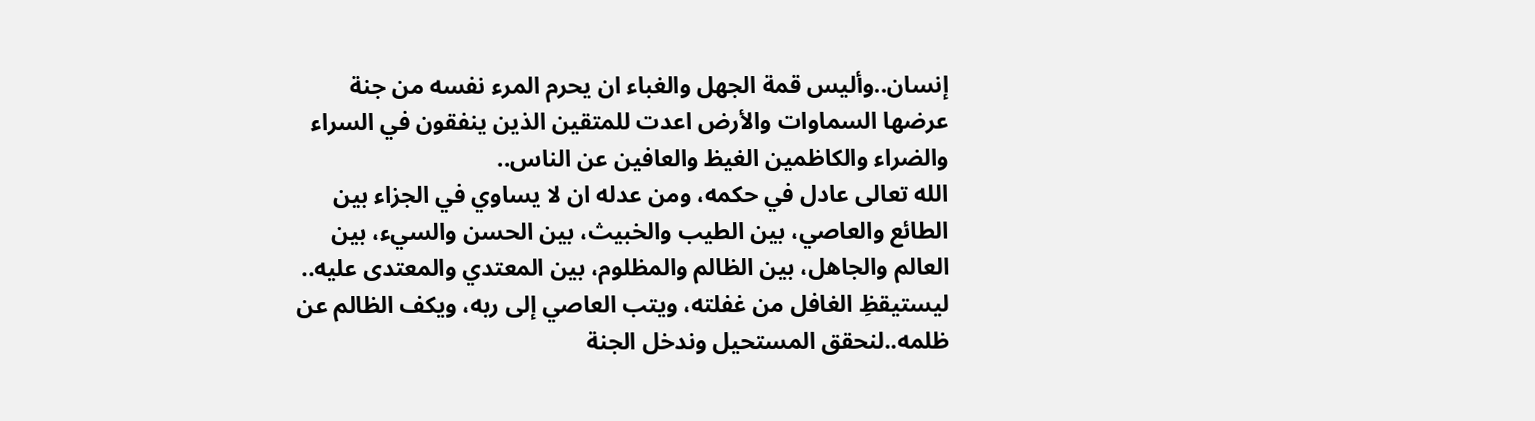إنسان..وأليس قمة الجهل والغباء ان يحرم المرء نفسه من جنة عرضها السماوات والأرض اعدت للمتقين الذين ينفقون في السراء والضراء والكاظمين الغيظ والعافين عن الناس..
الله تعالى عادل في حكمه، ومن عدله ان لا يساوي في الجزاء بين الطائع والعاصي، بين الطيب والخبيث، بين الحسن والسيء، بين العالم والجاهل، بين الظالم والمظلوم، بين المعتدي والمعتدى عليه..
ليستيقظِ الغافل من غفلته، ويتب العاصي إلى ربه، ويكف الظالم عن ظلمه..لنحقق المستحيل وندخل الجنة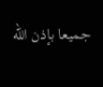جميعا بإذن الله